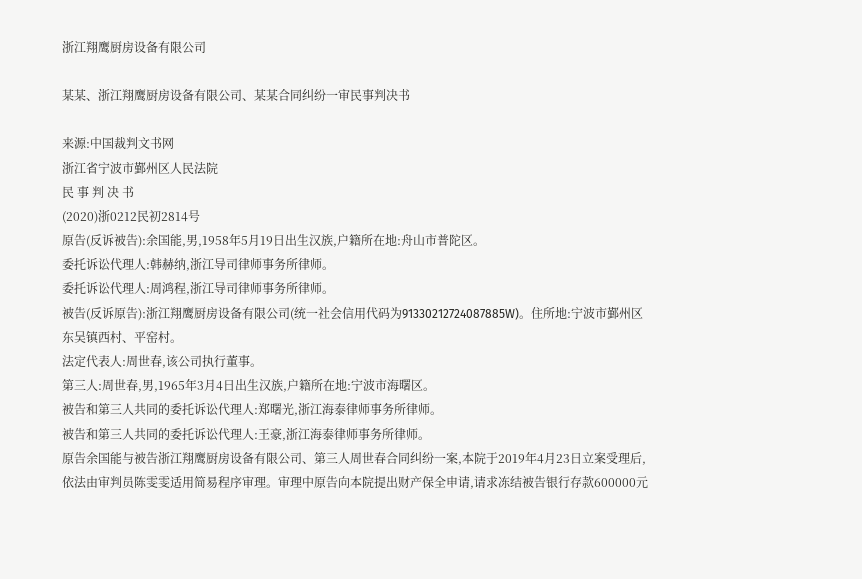浙江翔鹰厨房设备有限公司

某某、浙江翔鹰厨房设备有限公司、某某合同纠纷一审民事判决书

来源:中国裁判文书网
浙江省宁波市鄞州区人民法院
民 事 判 决 书
(2020)浙0212民初2814号
原告(反诉被告):余国能,男,1958年5月19日出生汉族,户籍所在地:舟山市普陀区。
委托诉讼代理人:韩赫纳,浙江导司律师事务所律师。
委托诉讼代理人:周鸿程,浙江导司律师事务所律师。
被告(反诉原告):浙江翔鹰厨房设备有限公司(统一社会信用代码为91330212724087885W)。住所地:宁波市鄞州区东吴镇西村、平窑村。
法定代表人:周世春,该公司执行董事。
第三人:周世春,男,1965年3月4日出生汉族,户籍所在地:宁波市海曙区。
被告和第三人共同的委托诉讼代理人:郑曙光,浙江海泰律师事务所律师。
被告和第三人共同的委托诉讼代理人:王豪,浙江海泰律师事务所律师。
原告余国能与被告浙江翔鹰厨房设备有限公司、第三人周世春合同纠纷一案,本院于2019年4月23日立案受理后,依法由审判员陈雯雯适用简易程序审理。审理中原告向本院提出财产保全申请,请求冻结被告银行存款600000元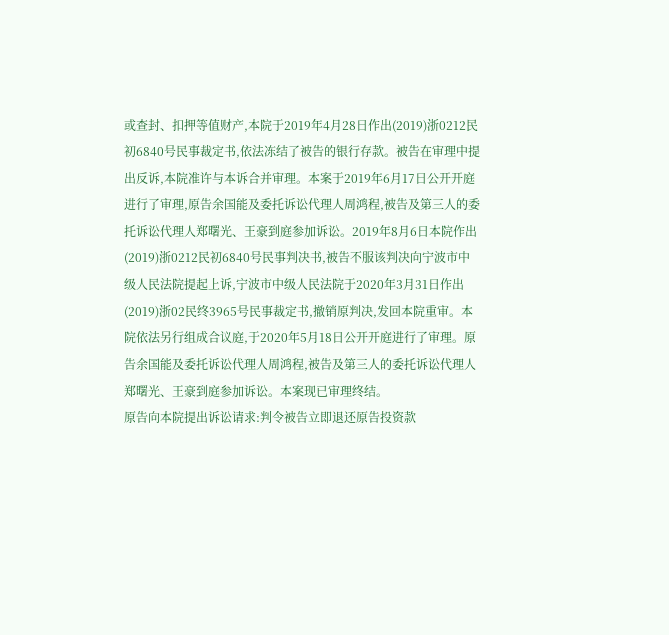或查封、扣押等值财产,本院于2019年4月28日作出(2019)浙0212民初6840号民事裁定书,依法冻结了被告的银行存款。被告在审理中提出反诉,本院准许与本诉合并审理。本案于2019年6月17日公开开庭进行了审理,原告余国能及委托诉讼代理人周鸿程,被告及第三人的委托诉讼代理人郑曙光、王豪到庭参加诉讼。2019年8月6日本院作出(2019)浙0212民初6840号民事判决书,被告不服该判决向宁波市中级人民法院提起上诉,宁波市中级人民法院于2020年3月31日作出(2019)浙02民终3965号民事裁定书,撤销原判决,发回本院重审。本院依法另行组成合议庭,于2020年5月18日公开开庭进行了审理。原告余国能及委托诉讼代理人周鸿程,被告及第三人的委托诉讼代理人郑曙光、王豪到庭参加诉讼。本案现已审理终结。
原告向本院提出诉讼请求:判令被告立即退还原告投资款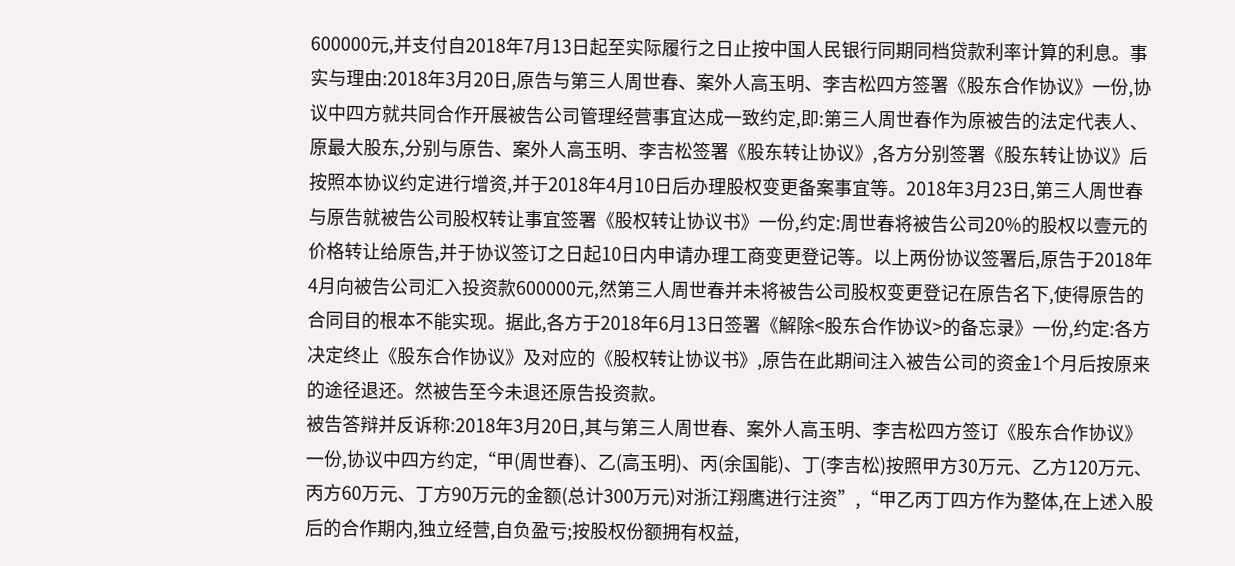600000元,并支付自2018年7月13日起至实际履行之日止按中国人民银行同期同档贷款利率计算的利息。事实与理由:2018年3月20日,原告与第三人周世春、案外人高玉明、李吉松四方签署《股东合作协议》一份,协议中四方就共同合作开展被告公司管理经营事宜达成一致约定,即:第三人周世春作为原被告的法定代表人、原最大股东,分别与原告、案外人高玉明、李吉松签署《股东转让协议》,各方分别签署《股东转让协议》后按照本协议约定进行增资,并于2018年4月10日后办理股权变更备案事宜等。2018年3月23日,第三人周世春与原告就被告公司股权转让事宜签署《股权转让协议书》一份,约定:周世春将被告公司20%的股权以壹元的价格转让给原告,并于协议签订之日起10日内申请办理工商变更登记等。以上两份协议签署后,原告于2018年4月向被告公司汇入投资款600000元,然第三人周世春并未将被告公司股权变更登记在原告名下,使得原告的合同目的根本不能实现。据此,各方于2018年6月13日签署《解除<股东合作协议>的备忘录》一份,约定:各方决定终止《股东合作协议》及对应的《股权转让协议书》,原告在此期间注入被告公司的资金1个月后按原来的途径退还。然被告至今未退还原告投资款。
被告答辩并反诉称:2018年3月20日,其与第三人周世春、案外人高玉明、李吉松四方签订《股东合作协议》一份,协议中四方约定,“甲(周世春)、乙(高玉明)、丙(余国能)、丁(李吉松)按照甲方30万元、乙方120万元、丙方60万元、丁方90万元的金额(总计300万元)对浙江翔鹰进行注资”,“甲乙丙丁四方作为整体,在上述入股后的合作期内,独立经营,自负盈亏;按股权份额拥有权益,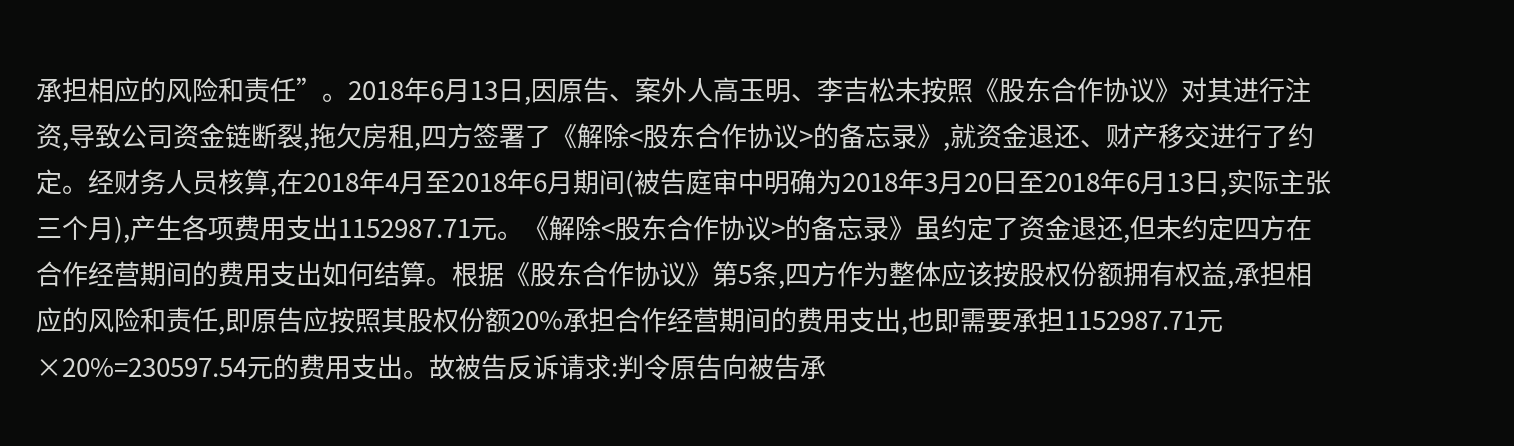承担相应的风险和责任”。2018年6月13日,因原告、案外人高玉明、李吉松未按照《股东合作协议》对其进行注资,导致公司资金链断裂,拖欠房租,四方签署了《解除<股东合作协议>的备忘录》,就资金退还、财产移交进行了约定。经财务人员核算,在2018年4月至2018年6月期间(被告庭审中明确为2018年3月20日至2018年6月13日,实际主张三个月),产生各项费用支出1152987.71元。《解除<股东合作协议>的备忘录》虽约定了资金退还,但未约定四方在合作经营期间的费用支出如何结算。根据《股东合作协议》第5条,四方作为整体应该按股权份额拥有权益,承担相应的风险和责任,即原告应按照其股权份额20%承担合作经营期间的费用支出,也即需要承担1152987.71元×20%=230597.54元的费用支出。故被告反诉请求:判令原告向被告承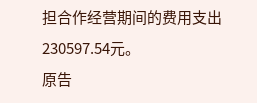担合作经营期间的费用支出230597.54元。
原告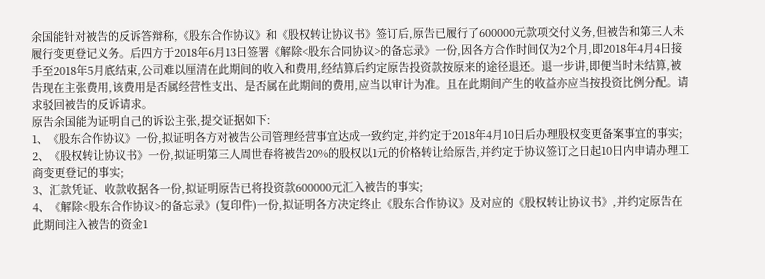余国能针对被告的反诉答辩称,《股东合作协议》和《股权转让协议书》签订后,原告已履行了600000元款项交付义务,但被告和第三人未履行变更登记义务。后四方于2018年6月13日签署《解除<股东合同协议>的备忘录》一份,因各方合作时间仅为2个月,即2018年4月4日接手至2018年5月底结束,公司难以厘清在此期间的收入和费用,经结算后约定原告投资款按原来的途径退还。退一步讲,即便当时未结算,被告现在主张费用,该费用是否属经营性支出、是否属在此期间的费用,应当以审计为准。且在此期间产生的收益亦应当按投资比例分配。请求驳回被告的反诉请求。
原告余国能为证明自己的诉讼主张,提交证据如下:
1、《股东合作协议》一份,拟证明各方对被告公司管理经营事宜达成一致约定,并约定于2018年4月10日后办理股权变更备案事宜的事实;
2、《股权转让协议书》一份,拟证明第三人周世春将被告20%的股权以1元的价格转让给原告,并约定于协议签订之日起10日内申请办理工商变更登记的事实;
3、汇款凭证、收款收据各一份,拟证明原告已将投资款600000元汇入被告的事实;
4、《解除<股东合作协议>的备忘录》(复印件)一份,拟证明各方决定终止《股东合作协议》及对应的《股权转让协议书》,并约定原告在此期间注入被告的资金1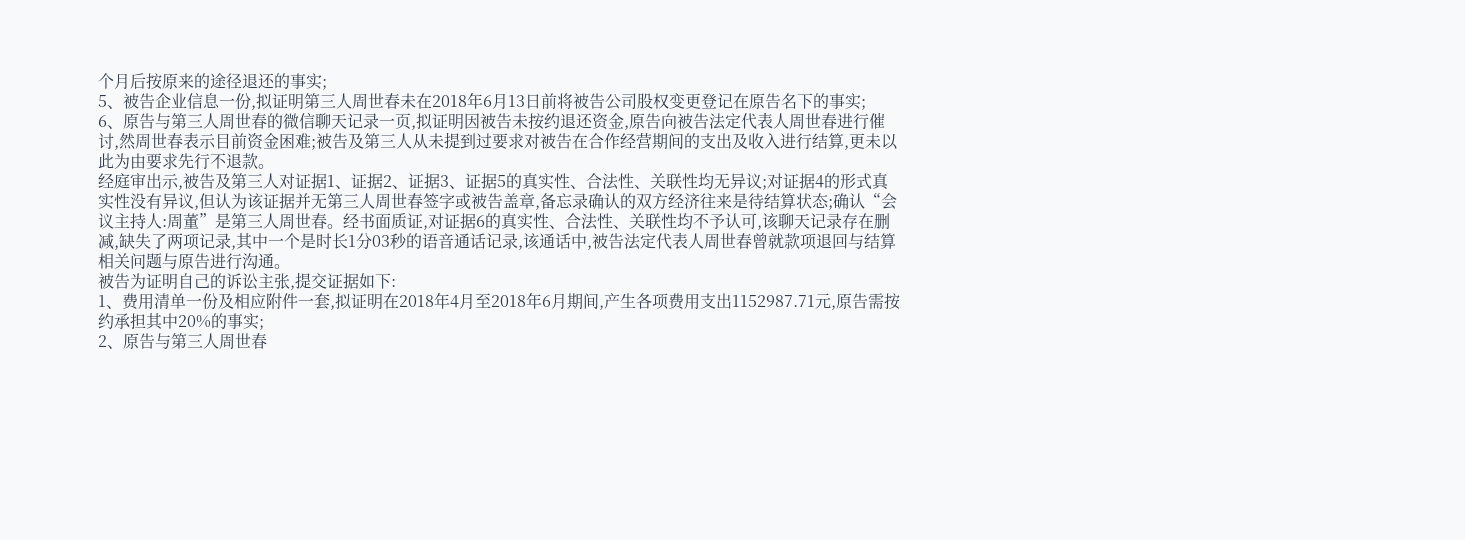个月后按原来的途径退还的事实;
5、被告企业信息一份,拟证明第三人周世春未在2018年6月13日前将被告公司股权变更登记在原告名下的事实;
6、原告与第三人周世春的微信聊天记录一页,拟证明因被告未按约退还资金,原告向被告法定代表人周世春进行催讨,然周世春表示目前资金困难;被告及第三人从未提到过要求对被告在合作经营期间的支出及收入进行结算,更未以此为由要求先行不退款。
经庭审出示,被告及第三人对证据1、证据2、证据3、证据5的真实性、合法性、关联性均无异议;对证据4的形式真实性没有异议,但认为该证据并无第三人周世春签字或被告盖章,备忘录确认的双方经济往来是待结算状态;确认“会议主持人:周董”是第三人周世春。经书面质证,对证据6的真实性、合法性、关联性均不予认可,该聊天记录存在删减,缺失了两项记录,其中一个是时长1分03秒的语音通话记录,该通话中,被告法定代表人周世春曾就款项退回与结算相关问题与原告进行沟通。
被告为证明自己的诉讼主张,提交证据如下:
1、费用清单一份及相应附件一套,拟证明在2018年4月至2018年6月期间,产生各项费用支出1152987.71元,原告需按约承担其中20%的事实;
2、原告与第三人周世春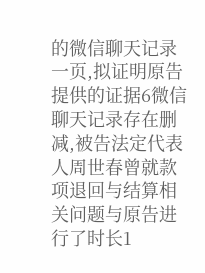的微信聊天记录一页,拟证明原告提供的证据6微信聊天记录存在删减,被告法定代表人周世春曾就款项退回与结算相关问题与原告进行了时长1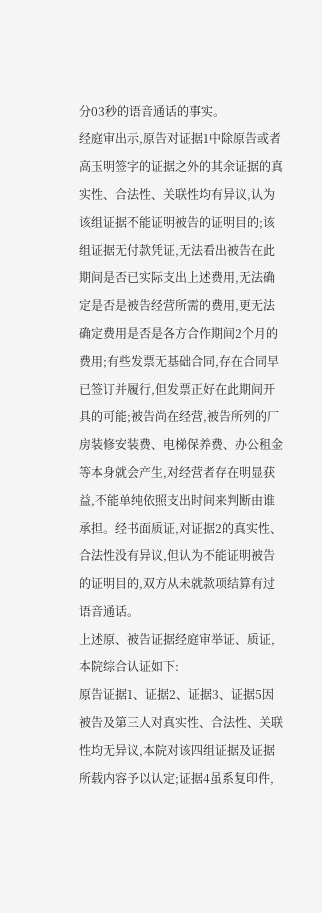分03秒的语音通话的事实。
经庭审出示,原告对证据1中除原告或者高玉明签字的证据之外的其余证据的真实性、合法性、关联性均有异议,认为该组证据不能证明被告的证明目的;该组证据无付款凭证,无法看出被告在此期间是否已实际支出上述费用,无法确定是否是被告经营所需的费用,更无法确定费用是否是各方合作期间2个月的费用;有些发票无基础合同,存在合同早已签订并履行,但发票正好在此期间开具的可能;被告尚在经营,被告所列的厂房装修安装费、电梯保养费、办公租金等本身就会产生,对经营者存在明显获益,不能单纯依照支出时间来判断由谁承担。经书面质证,对证据2的真实性、合法性没有异议,但认为不能证明被告的证明目的,双方从未就款项结算有过语音通话。
上述原、被告证据经庭审举证、质证,本院综合认证如下:
原告证据1、证据2、证据3、证据5因被告及第三人对真实性、合法性、关联性均无异议,本院对该四组证据及证据所载内容予以认定;证据4虽系复印件,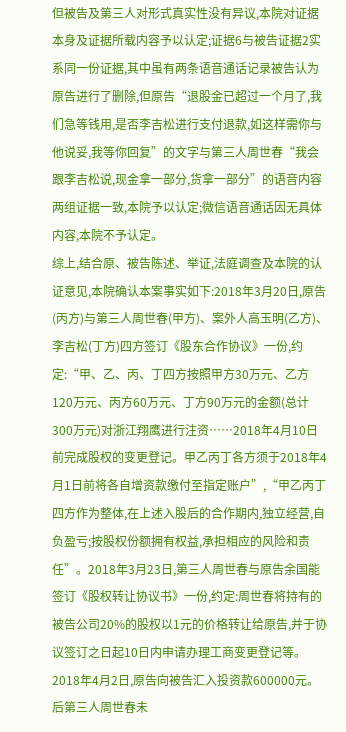但被告及第三人对形式真实性没有异议,本院对证据本身及证据所载内容予以认定;证据6与被告证据2实系同一份证据,其中虽有两条语音通话记录被告认为原告进行了删除,但原告“退股金已超过一个月了,我们急等钱用,是否李吉松进行支付退款,如这样需你与他说妥,我等你回复”的文字与第三人周世春“我会跟李吉松说,现金拿一部分,货拿一部分”的语音内容两组证据一致,本院予以认定;微信语音通话因无具体内容,本院不予认定。
综上,结合原、被告陈述、举证,法庭调查及本院的认证意见,本院确认本案事实如下:2018年3月20日,原告(丙方)与第三人周世春(甲方)、案外人高玉明(乙方)、李吉松(丁方)四方签订《股东合作协议》一份,约定:“甲、乙、丙、丁四方按照甲方30万元、乙方120万元、丙方60万元、丁方90万元的金额(总计300万元)对浙江翔鹰进行注资……2018年4月10日前完成股权的变更登记。甲乙丙丁各方须于2018年4月1日前将各自增资款缴付至指定账户”,“甲乙丙丁四方作为整体,在上述入股后的合作期内,独立经营,自负盈亏;按股权份额拥有权益,承担相应的风险和责任”。2018年3月23日,第三人周世春与原告余国能签订《股权转让协议书》一份,约定:周世春将持有的被告公司20%的股权以1元的价格转让给原告,并于协议签订之日起10日内申请办理工商变更登记等。2018年4月2日,原告向被告汇入投资款600000元。后第三人周世春未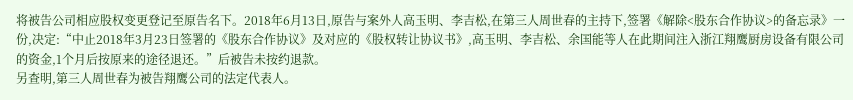将被告公司相应股权变更登记至原告名下。2018年6月13日,原告与案外人高玉明、李吉松,在第三人周世春的主持下,签署《解除<股东合作协议>的备忘录》一份,决定:“中止2018年3月23日签署的《股东合作协议》及对应的《股权转让协议书》,高玉明、李吉松、余国能等人在此期间注入浙江翔鹰厨房设备有限公司的资金,1个月后按原来的途径退还。”后被告未按约退款。
另查明,第三人周世春为被告翔鹰公司的法定代表人。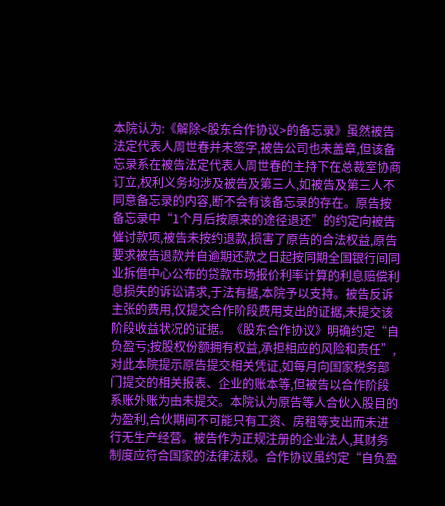本院认为:《解除<股东合作协议>的备忘录》虽然被告法定代表人周世春并未签字,被告公司也未盖章,但该备忘录系在被告法定代表人周世春的主持下在总裁室协商订立,权利义务均涉及被告及第三人,如被告及第三人不同意备忘录的内容,断不会有该备忘录的存在。原告按备忘录中“1个月后按原来的途径退还”的约定向被告催讨款项,被告未按约退款,损害了原告的合法权益,原告要求被告退款并自逾期还款之日起按同期全国银行间同业拆借中心公布的贷款市场报价利率计算的利息赔偿利息损失的诉讼请求,于法有据,本院予以支持。被告反诉主张的费用,仅提交合作阶段费用支出的证据,未提交该阶段收益状况的证据。《股东合作协议》明确约定“自负盈亏;按股权份额拥有权益,承担相应的风险和责任”,对此本院提示原告提交相关凭证,如每月向国家税务部门提交的相关报表、企业的账本等,但被告以合作阶段系账外账为由未提交。本院认为原告等人合伙入股目的为盈利,合伙期间不可能只有工资、房租等支出而未进行无生产经营。被告作为正规注册的企业法人,其财务制度应符合国家的法律法规。合作协议虽约定“自负盈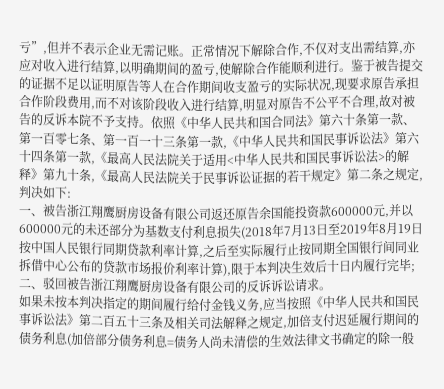亏”,但并不表示企业无需记账。正常情况下解除合作,不仅对支出需结算,亦应对收入进行结算,以明确期间的盈亏,使解除合作能顺利进行。鉴于被告提交的证据不足以证明原告等人在合作期间收支盈亏的实际状况,现要求原告承担合作阶段费用,而不对该阶段收入进行结算,明显对原告不公平不合理,故对被告的反诉本院不予支持。依照《中华人民共和国合同法》第六十条第一款、第一百零七条、第一百一十三条第一款,《中华人民共和国民事诉讼法》第六十四条第一款,《最高人民法院关于适用<中华人民共和国民事诉讼法>的解释》第九十条,《最高人民法院关于民事诉讼证据的若干规定》第二条之规定,判决如下:
一、被告浙江翔鹰厨房设备有限公司返还原告余国能投资款600000元,并以600000元的未还部分为基数支付利息损失(2018年7月13日至2019年8月19日按中国人民银行同期贷款利率计算,之后至实际履行止按同期全国银行间同业拆借中心公布的贷款市场报价利率计算),限于本判决生效后十日内履行完毕;
二、驳回被告浙江翔鹰厨房设备有限公司的反诉诉讼请求。
如果未按本判决指定的期间履行给付金钱义务,应当按照《中华人民共和国民事诉讼法》第二百五十三条及相关司法解释之规定,加倍支付迟延履行期间的债务利息(加倍部分债务利息=债务人尚未清偿的生效法律文书确定的除一般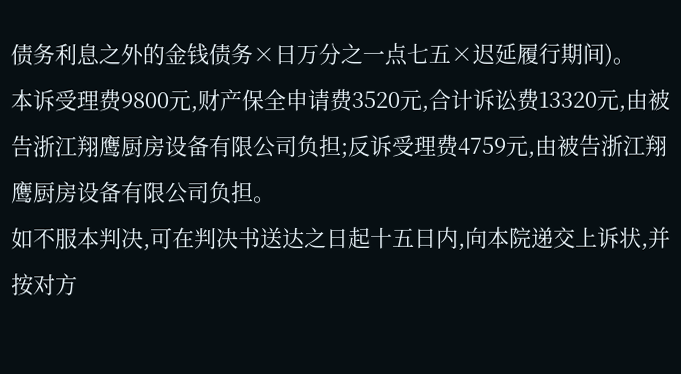债务利息之外的金钱债务×日万分之一点七五×迟延履行期间)。
本诉受理费9800元,财产保全申请费3520元,合计诉讼费13320元,由被告浙江翔鹰厨房设备有限公司负担;反诉受理费4759元,由被告浙江翔鹰厨房设备有限公司负担。
如不服本判决,可在判决书送达之日起十五日内,向本院递交上诉状,并按对方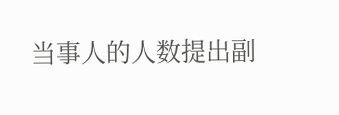当事人的人数提出副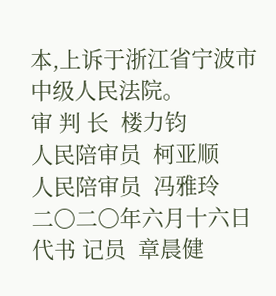本,上诉于浙江省宁波市中级人民法院。
审 判 长  楼力钧
人民陪审员  柯亚顺
人民陪审员  冯雅玲
二〇二〇年六月十六日
代书 记员  章晨健